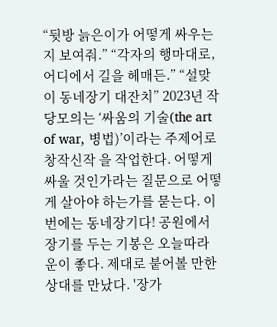“뒷방 늙은이가 어떻게 싸우는지 보여줘.” “각자의 행마대로, 어디에서 길을 헤매든.” “설맞이 동네장기 대잔치” 2023년 작당모의는 ‘싸움의 기술(the art of war, 병법)’이라는 주제어로 창작신작 을 작업한다. 어떻게 싸울 것인가라는 질문으로 어떻게 살아야 하는가를 묻는다. 이번에는 동네장기다! 공원에서 장기를 두는 기봉은 오늘따라 운이 좋다. 제대로 붙어볼 만한 상대를 만났다. '장가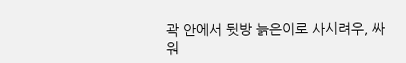곽 안에서 뒷방 늙은이로 사시려우, 싸워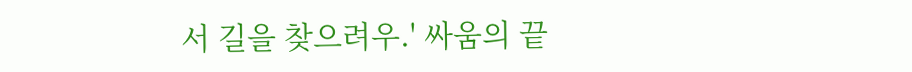서 길을 찾으려우.' 싸움의 끝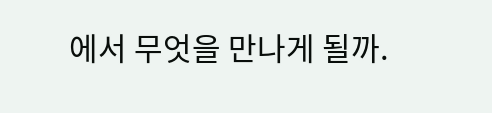에서 무엇을 만나게 될까.